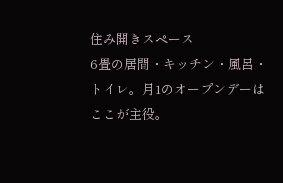住み開きスペース
6畳の居間・キッチン・風呂・トイレ。月1のオープンデーはここが主役。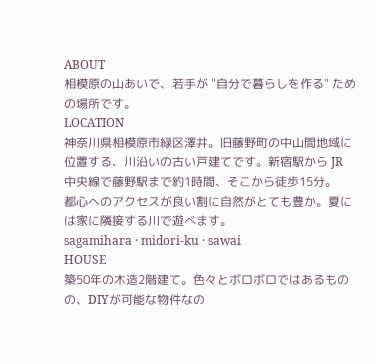ABOUT
相模原の山あいで、若手が "自分で暮らしを作る" ための場所です。
LOCATION
神奈川県相模原市緑区澤井。旧藤野町の中山間地域に位置する、川沿いの古い戸建てです。新宿駅から JR 中央線で藤野駅まで約1時間、そこから徒歩15分。
都心へのアクセスが良い割に自然がとても豊か。夏には家に隣接する川で遊べます。
sagamihara · midori-ku · sawai
HOUSE
築50年の木造2階建て。色々とボロボロではあるものの、DIYが可能な物件なの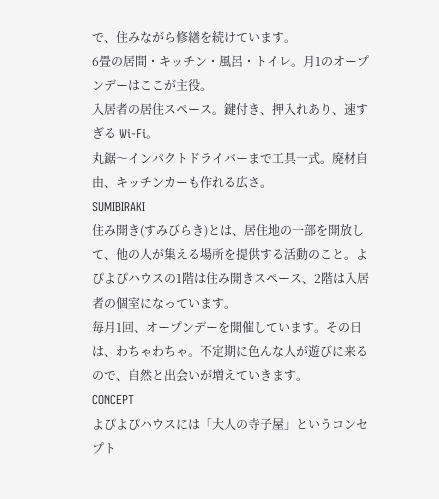で、住みながら修繕を続けています。
6畳の居間・キッチン・風呂・トイレ。月1のオープンデーはここが主役。
入居者の居住スペース。鍵付き、押入れあり、速すぎる Wi-Fi。
丸鋸〜インパクトドライバーまで工具一式。廃材自由、キッチンカーも作れる広さ。
SUMIBIRAKI
住み開き(すみびらき)とは、居住地の一部を開放して、他の人が集える場所を提供する活動のこと。よぴよぴハウスの1階は住み開きスペース、2階は入居者の個室になっています。
毎月1回、オープンデーを開催しています。その日は、わちゃわちゃ。不定期に色んな人が遊びに来るので、自然と出会いが増えていきます。
CONCEPT
よぴよぴハウスには「大人の寺子屋」というコンセプト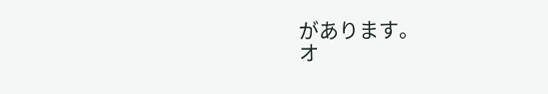があります。
オ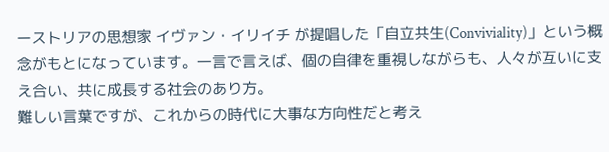ーストリアの思想家 イヴァン・イリイチ が提唱した「自立共生(Conviviality)」という概念がもとになっています。一言で言えば、個の自律を重視しながらも、人々が互いに支え合い、共に成長する社会のあり方。
難しい言葉ですが、これからの時代に大事な方向性だと考え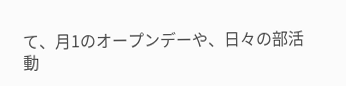て、月1のオープンデーや、日々の部活動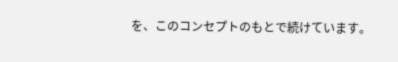を、このコンセプトのもとで続けています。